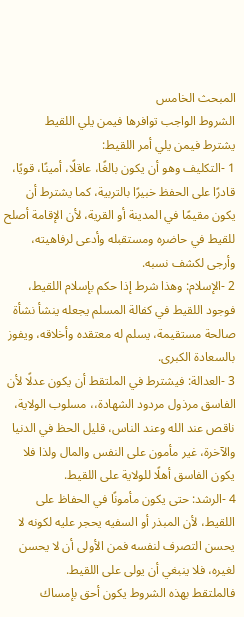المبحث الخامس
الشروط الواجب توافرها فيمن يلي اللقيط
يشترط فيمن يلي أمر اللقيط:
1 -التكليف وهو أن يكون بالغًا، عاقلًا، أمينًا، قويًا، قادرًا على الحفظ خبيرًا بالتربية، كما يشترط أن يكون مقيمًا في المدينة أو القرية، لأن الإقامة أصلح للقيط في حاضره ومستقبله وأدعى لرفاهيته، وأرجى لكشف نسبه.
2 -الإسلام: وهذا شرط إذا حكم بإسلام اللقيط، فوجود اللقيط في كفالة المسلم يجعله ينشأ نشأة صالحة مستقيمة، يسلم له معتقده وأخلاقه، ويفوز بالسعادة الكبرى.
3 -العدالة: فيشترط في الملتقط أن يكون عدلًا لأن الفاسق مرذول مردود الشهادة،، مسلوب الولاية، ناقص عند الله وعند الناس، قليل الحظ في الدنيا والآخرة، غير مأمون على النفس والمال ولذا فلا يكون الفاسق أهلًا للولاية على اللقيط.
4 -الرشد: حتى يكون مأمونًا في الحفاظ على اللقيط، لأن المبذر أو السفيه يحجر عليه لكونه لا يحسن التصرف لنفسه فمن الأولى أن لا يحسن لغيره، فلا ينبغي أن يولى على اللقيط.
فالملتقط بهذه الشروط يكون أحق بإمساك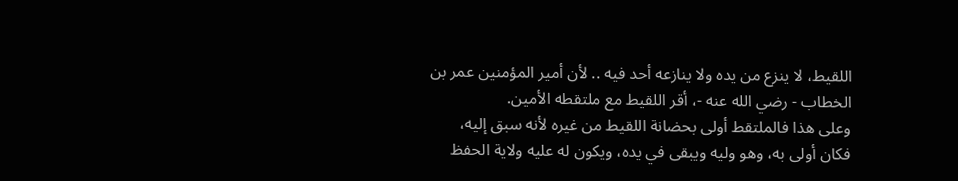اللقيط، لا ينزع من يده ولا ينازعه أحد فيه .. لأن أمير المؤمنين عمر بن الخطاب - رضي الله عنه -، أقر اللقيط مع ملتقطه الأمين.
وعلى هذا فالملتقط أولى بحضانة اللقيط من غيره لأنه سبق إليه، فكان أولى به، وهو وليه ويبقى في يده، ويكون له عليه ولاية الحفظ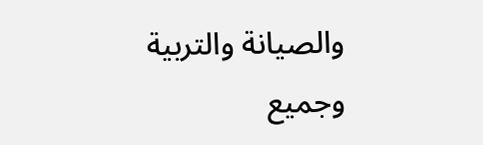والصيانة والتربية وجميع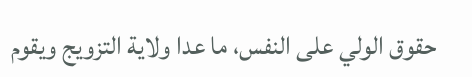حقوق الولي على النفس، ما عدا ولاية التزويج ويقوم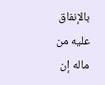بالإنفاق عليه من ماله إن